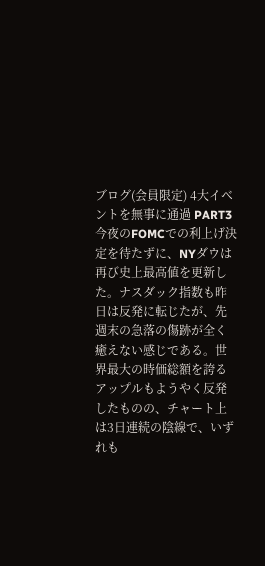ブログ(会員限定) 4大イベントを無事に通過 PART3
今夜のFOMCでの利上げ決定を待たずに、NYダウは再び史上最高値を更新した。ナスダック指数も昨日は反発に転じたが、先週末の急落の傷跡が全く癒えない感じである。世界最大の時価総額を誇るアップルもようやく反発したものの、チャート上は3日連続の陰線で、いずれも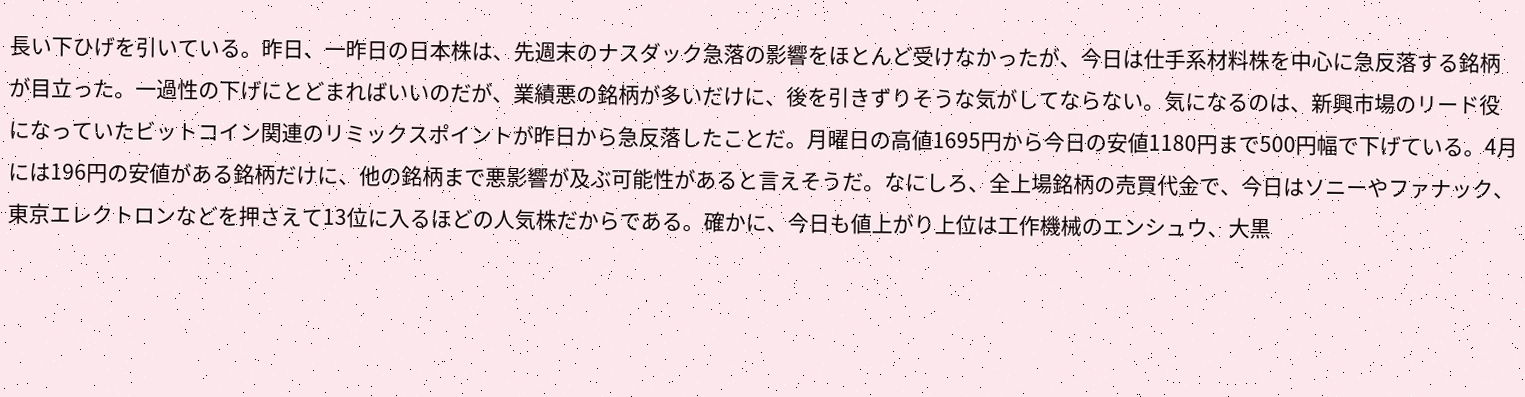長い下ひげを引いている。昨日、一昨日の日本株は、先週末のナスダック急落の影響をほとんど受けなかったが、今日は仕手系材料株を中心に急反落する銘柄が目立った。一過性の下げにとどまればいいのだが、業績悪の銘柄が多いだけに、後を引きずりそうな気がしてならない。気になるのは、新興市場のリード役になっていたビットコイン関連のリミックスポイントが昨日から急反落したことだ。月曜日の高値1695円から今日の安値1180円まで500円幅で下げている。4月には196円の安値がある銘柄だけに、他の銘柄まで悪影響が及ぶ可能性があると言えそうだ。なにしろ、全上場銘柄の売買代金で、今日はソニーやファナック、東京エレクトロンなどを押さえて13位に入るほどの人気株だからである。確かに、今日も値上がり上位は工作機械のエンシュウ、大黒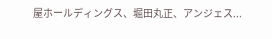屋ホールディングス、堀田丸正、アンジェス...